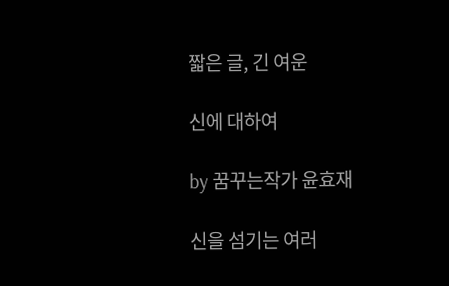짧은 글, 긴 여운

신에 대하여

by 꿈꾸는작가 윤효재

신을 섬기는 여러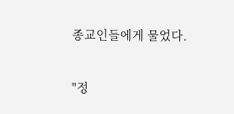종교인들에게 물었다.

"정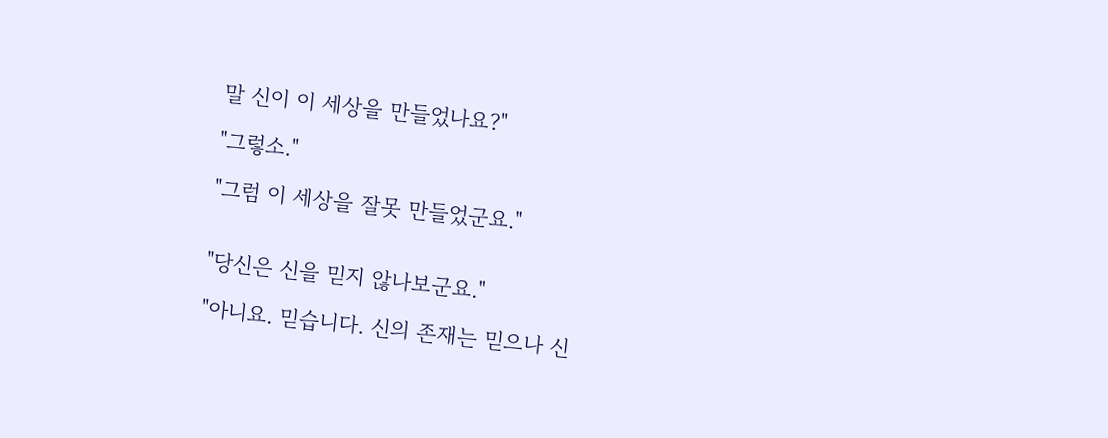말 신이 이 세상을 만들었나요?"

"그렇소."

"그럼 이 세상을 잘못 만들었군요."


"당신은 신을 믿지 않나보군요."

"아니요. 믿습니다. 신의 존재는 믿으나 신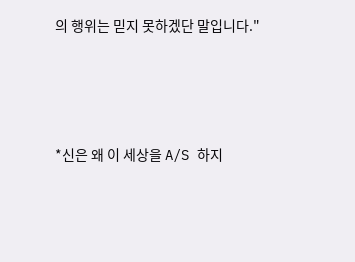의 행위는 믿지 못하겠단 말입니다."




*신은 왜 이 세상을 A/S 하지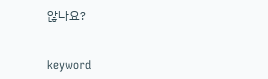않나요?


keyword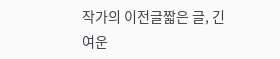작가의 이전글짧은 글, 긴 여운